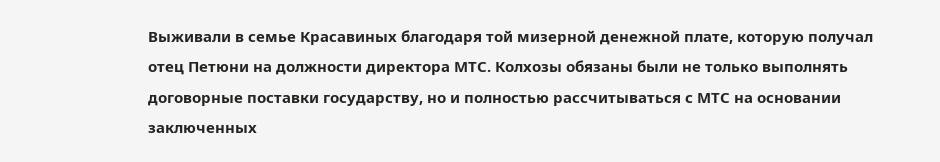Выживали в семье Красавиных благодаря той мизерной денежной плате, которую получал отец Петюни на должности директора МТС. Колхозы обязаны были не только выполнять договорные поставки государству, но и полностью рассчитываться с МТС на основании заключенных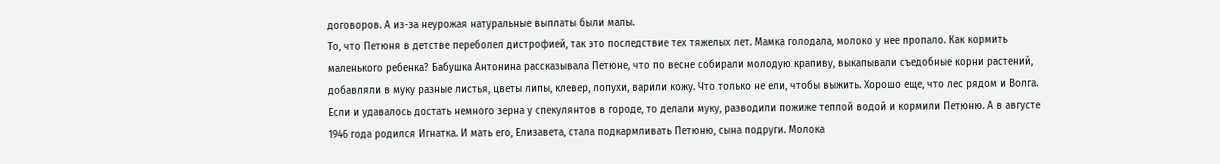договоров. А из-за неурожая натуральные выплаты были малы.
То, что Петюня в детстве переболел дистрофией, так это последствие тех тяжелых лет. Мамка голодала, молоко у нее пропало. Как кормить маленького ребенка? Бабушка Антонина рассказывала Петюне, что по весне собирали молодую крапиву, выкапывали съедобные корни растений, добавляли в муку разные листья, цветы липы, клевер, лопухи, варили кожу. Что только не ели, чтобы выжить. Хорошо еще, что лес рядом и Волга.
Если и удавалось достать немного зерна у спекулянтов в городе, то делали муку, разводили пожиже теплой водой и кормили Петюню. А в августе 1946 года родился Игнатка. И мать его, Елизавета, стала подкармливать Петюню, сына подруги. Молока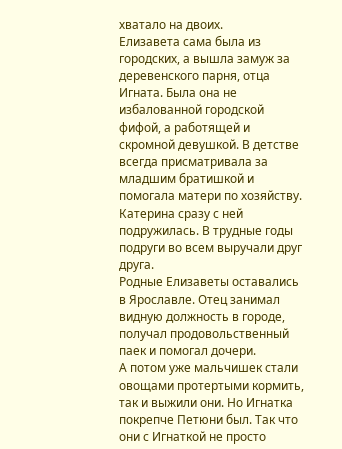хватало на двоих.
Елизавета сама была из городских, а вышла замуж за деревенского парня, отца Игната. Была она не избалованной городской фифой, а работящей и скромной девушкой. В детстве всегда присматривала за младшим братишкой и помогала матери по хозяйству. Катерина сразу с ней подружилась. В трудные годы подруги во всем выручали друг друга.
Родные Елизаветы оставались в Ярославле. Отец занимал видную должность в городе, получал продовольственный паек и помогал дочери.
А потом уже мальчишек стали овощами протертыми кормить, так и выжили они. Но Игнатка покрепче Петюни был. Так что они с Игнаткой не просто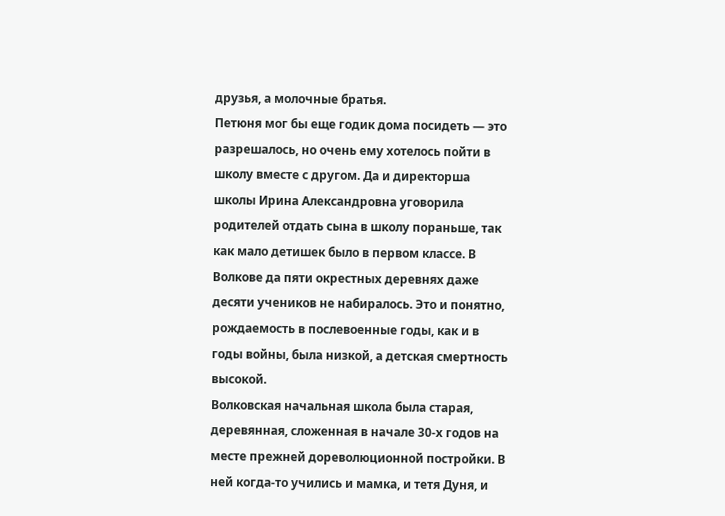друзья, а молочные братья.
Петюня мог бы еще годик дома посидеть — это разрешалось, но очень ему хотелось пойти в школу вместе с другом. Да и директорша школы Ирина Александровна уговорила родителей отдать сына в школу пораньше, так как мало детишек было в первом классе. В Волкове да пяти окрестных деревнях даже десяти учеников не набиралось. Это и понятно, рождаемость в послевоенные годы, как и в годы войны, была низкой, а детская смертность высокой.
Волковская начальная школа была старая, деревянная, сложенная в начале 30-х годов на месте прежней дореволюционной постройки. В ней когда-то учились и мамка, и тетя Дуня, и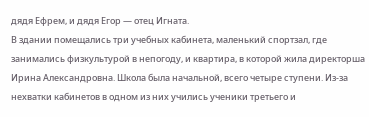дядя Ефрем, и дядя Егор — отец Игната.
В здании помещались три учебных кабинета, маленький спортзал, где занимались физкультурой в непогоду, и квартира, в которой жила директорша Ирина Александровна. Школа была начальной, всего четыре ступени. Из-за нехватки кабинетов в одном из них учились ученики третьего и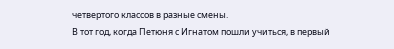четвертого классов в разные смены.
В тот год, когда Петюня с Игнатом пошли учиться, в первый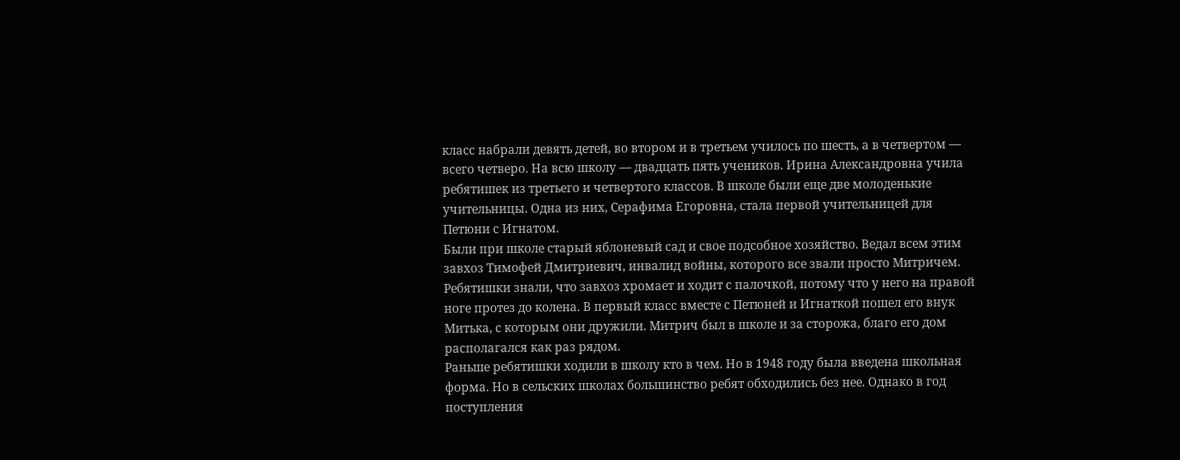класс набрали девять детей, во втором и в третьем училось по шесть, а в четвертом — всего четверо. На всю школу — двадцать пять учеников. Ирина Александровна учила ребятишек из третьего и четвертого классов. В школе были еще две молоденькие учительницы. Одна из них, Серафима Егоровна, стала первой учительницей для Петюни с Игнатом.
Были при школе старый яблоневый сад и свое подсобное хозяйство. Ведал всем этим завхоз Тимофей Дмитриевич, инвалид войны, которого все звали просто Митричем. Ребятишки знали, что завхоз хромает и ходит с палочкой, потому что у него на правой ноге протез до колена. В первый класс вместе с Петюней и Игнаткой пошел его внук Митька, с которым они дружили. Митрич был в школе и за сторожа, благо его дом располагался как раз рядом.
Раньше ребятишки ходили в школу кто в чем. Но в 1948 году была введена школьная форма. Но в сельских школах большинство ребят обходились без нее. Однако в год поступления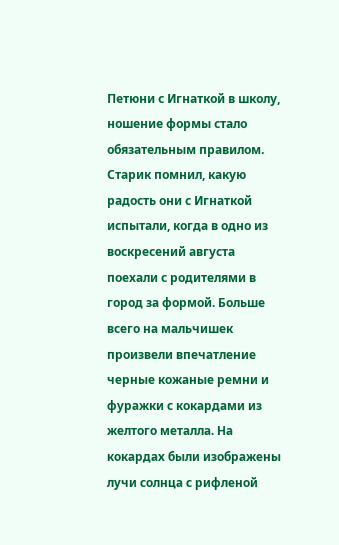Петюни с Игнаткой в школу, ношение формы стало обязательным правилом.
Старик помнил, какую радость они с Игнаткой испытали, когда в одно из воскресений августа поехали с родителями в город за формой. Больше всего на мальчишек произвели впечатление черные кожаные ремни и фуражки с кокардами из желтого металла. На кокардах были изображены лучи солнца с рифленой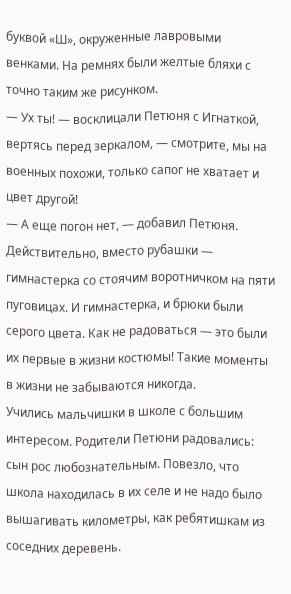буквой «Ш», окруженные лавровыми венками. На ремнях были желтые бляхи с точно таким же рисунком.
— Ух ты! — восклицали Петюня с Игнаткой, вертясь перед зеркалом, — смотрите, мы на военных похожи, только сапог не хватает и цвет другой!
— А еще погон нет, — добавил Петюня.
Действительно, вместо рубашки — гимнастерка со стоячим воротничком на пяти пуговицах. И гимнастерка, и брюки были серого цвета. Как не радоваться — это были их первые в жизни костюмы! Такие моменты в жизни не забываются никогда.
Учились мальчишки в школе с большим интересом. Родители Петюни радовались: сын рос любознательным. Повезло, что школа находилась в их селе и не надо было вышагивать километры, как ребятишкам из соседних деревень.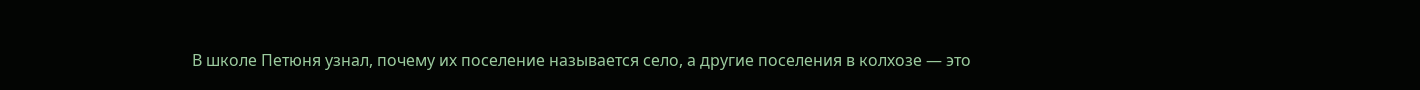В школе Петюня узнал, почему их поселение называется село, а другие поселения в колхозе — это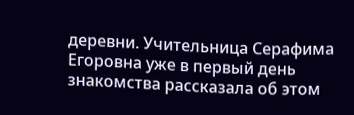деревни. Учительница Серафима Егоровна уже в первый день знакомства рассказала об этом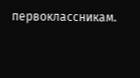первоклассникам.